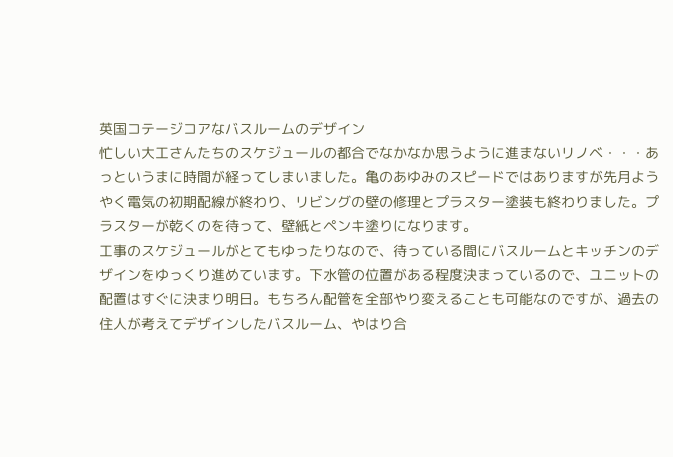英国コテージコアなバスルームのデザイン
忙しい大工さんたちのスケジュールの都合でなかなか思うように進まないリノベ・・・あっというまに時間が経ってしまいました。亀のあゆみのスピードではありますが先月ようやく電気の初期配線が終わり、リビングの壁の修理とプラスター塗装も終わりました。プラスターが乾くのを待って、壁紙とペンキ塗りになります。
工事のスケジュールがとてもゆったりなので、待っている間にバスルームとキッチンのデザインをゆっくり進めています。下水管の位置がある程度決まっているので、ユニットの配置はすぐに決まり明日。もちろん配管を全部やり変えることも可能なのですが、過去の住人が考えてデザインしたバスルーム、やはり合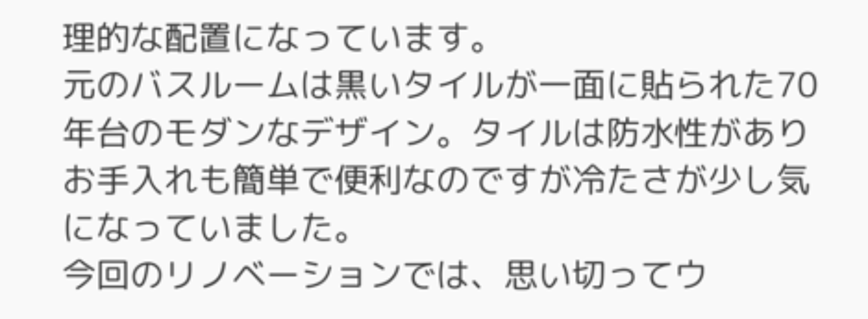理的な配置になっています。
元のバスルームは黒いタイルが一面に貼られた70年台のモダンなデザイン。タイルは防水性がありお手入れも簡単で便利なのですが冷たさが少し気になっていました。
今回のリノベーションでは、思い切ってウ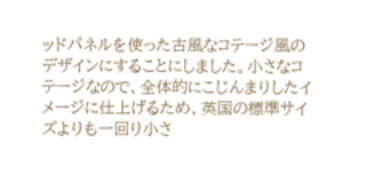ッドパネルを使った古風なコテージ風のデザインにすることにしました。小さなコテージなので、全体的にこじんまりしたイメージに仕上げるため、英国の標準サイズよりも一回り小さ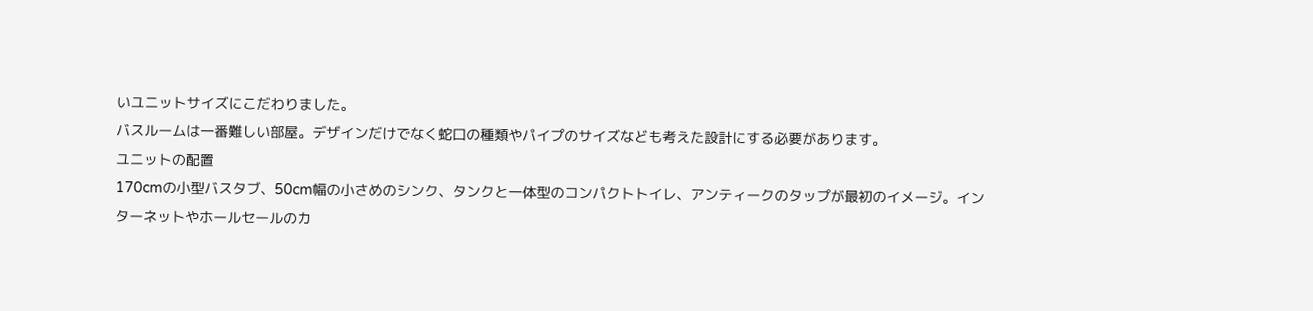いユニットサイズにこだわりました。
バスルームは一番難しい部屋。デザインだけでなく蛇口の種類やパイプのサイズなども考えた設計にする必要があります。
ユニットの配置
170cmの小型バスタブ、50cm幅の小さめのシンク、タンクと一体型のコンパクトトイレ、アンティークのタップが最初のイメージ。インターネットやホールセールのカ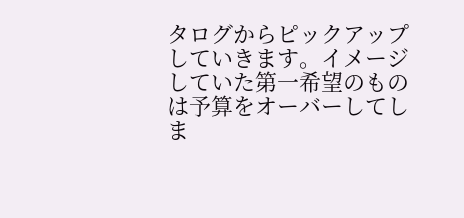タログからピックアップしていきます。イメージしていた第一希望のものは予算をオーバーしてしま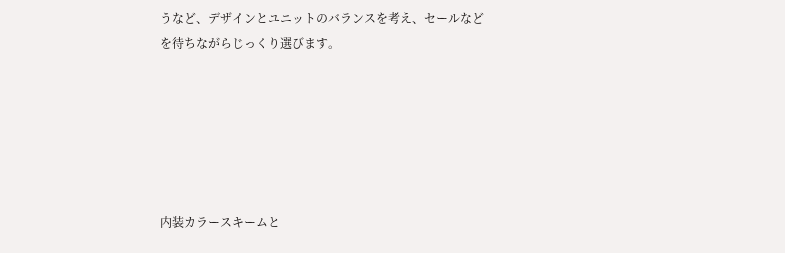うなど、デザインとユニットのバランスを考え、セールなどを待ちながらじっくり選びます。






内装カラースキームと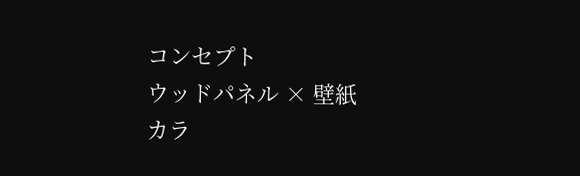コンセプト
ウッドパネル × 壁紙
カラ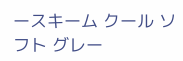ースキーム クール ソフト グレー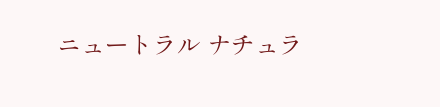ニュートラル ナチュラ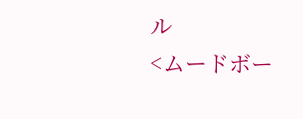ル
<ムードボー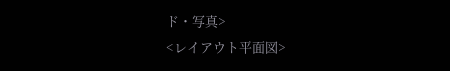ド・写真>
<レイアウト平面図>